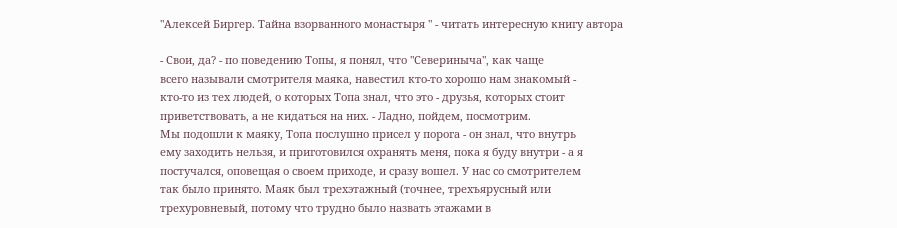"Алексей Биргер. Тайна взорванного монастыря " - читать интересную книгу автора

- Свои, да? - по поведению Топы, я понял, что "Севериныча", как чаще
всего называли смотрителя маяка, навестил кто-то хорошо нам знакомый -
кто-то из тех людей, о которых Топа знал, что это - друзья, которых стоит
приветствовать, а не кидаться на них. - Ладно, пойдем, посмотрим.
Мы подошли к маяку, Топа послушно присел у порога - он знал, что внутрь
ему заходить нельзя, и приготовился охранять меня, пока я буду внутри - а я
постучался, оповещая о своем приходе, и сразу вошел. У нас со смотрителем
так было принято. Маяк был трехэтажный (точнее, трехъярусный или
трехуровневый, потому что трудно было назвать этажами в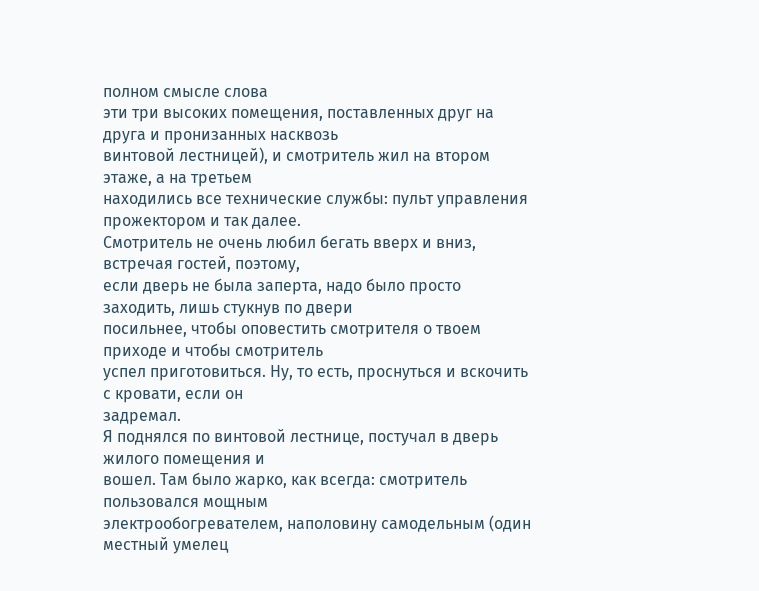полном смысле слова
эти три высоких помещения, поставленных друг на друга и пронизанных насквозь
винтовой лестницей), и смотритель жил на втором этаже, а на третьем
находились все технические службы: пульт управления прожектором и так далее.
Смотритель не очень любил бегать вверх и вниз, встречая гостей, поэтому,
если дверь не была заперта, надо было просто заходить, лишь стукнув по двери
посильнее, чтобы оповестить смотрителя о твоем приходе и чтобы смотритель
успел приготовиться. Ну, то есть, проснуться и вскочить с кровати, если он
задремал.
Я поднялся по винтовой лестнице, постучал в дверь жилого помещения и
вошел. Там было жарко, как всегда: смотритель пользовался мощным
электрообогревателем, наполовину самодельным (один местный умелец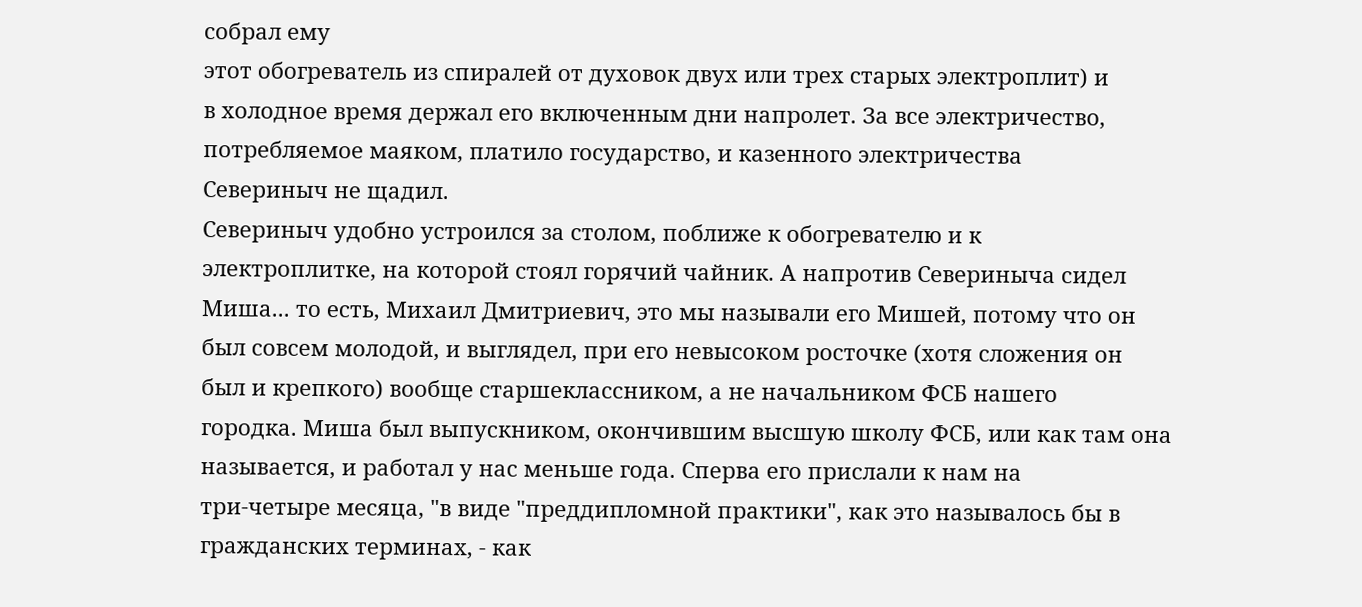собрал ему
этот обогреватель из спиралей от духовок двух или трех старых электроплит) и
в холодное время держал его включенным дни напролет. За все электричество,
потребляемое маяком, платило государство, и казенного электричества
Севериныч не щадил.
Севериныч удобно устроился за столом, поближе к обогревателю и к
электроплитке, на которой стоял горячий чайник. А напротив Севериныча сидел
Миша... то есть, Михаил Дмитриевич, это мы называли его Мишей, потому что он
был совсем молодой, и выглядел, при его невысоком росточке (хотя сложения он
был и крепкого) вообще старшеклассником, а не начальником ФСБ нашего
городка. Миша был выпускником, окончившим высшую школу ФСБ, или как там она
называется, и работал у нас меньше года. Сперва его прислали к нам на
три-четыре месяца, "в виде "преддипломной практики", как это называлось бы в
гражданских терминах, - как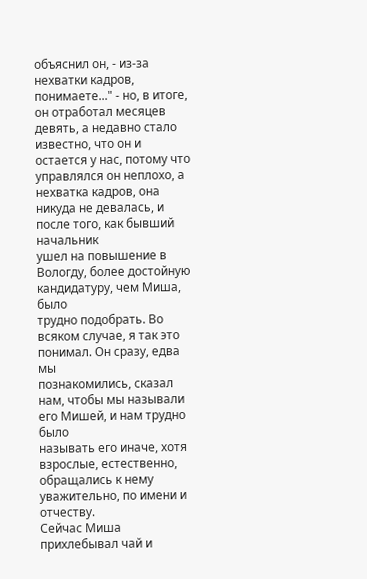объяснил он, - из-за нехватки кадров,
понимаете..." - но, в итоге, он отработал месяцев девять, а недавно стало
известно, что он и остается у нас, потому что управлялся он неплохо, а
нехватка кадров, она никуда не девалась, и после того, как бывший начальник
ушел на повышение в Вологду, более достойную кандидатуру, чем Миша, было
трудно подобрать. Во всяком случае, я так это понимал. Он сразу, едва мы
познакомились, сказал нам, чтобы мы называли его Мишей, и нам трудно было
называть его иначе, хотя взрослые, естественно, обращались к нему
уважительно, по имени и отчеству.
Сейчас Миша прихлебывал чай и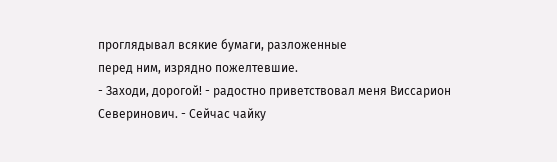проглядывал всякие бумаги, разложенные
перед ним, изрядно пожелтевшие.
- Заходи, дорогой! - радостно приветствовал меня Виссарион
Северинович. - Сейчас чайку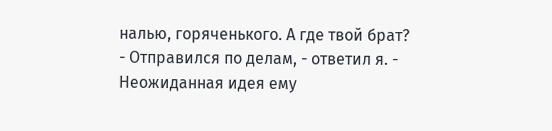налью, горяченького. А где твой брат?
- Отправился по делам, - ответил я. - Неожиданная идея ему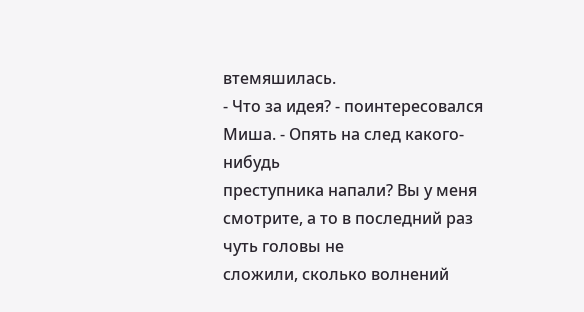втемяшилась.
- Что за идея? - поинтересовался Миша. - Опять на след какого-нибудь
преступника напали? Вы у меня смотрите, а то в последний раз чуть головы не
сложили, сколько волнений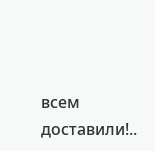всем доставили!..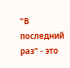"В последний раз" - это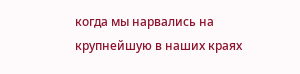когда мы нарвались на крупнейшую в наших краях